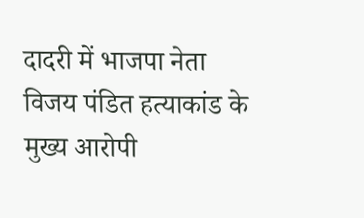दादरी में भाजपा नेता विजय पंडित हत्याकांड के मुख्य आरोपी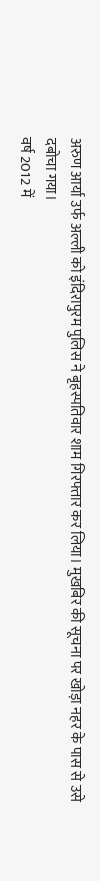अरुण आर्या उर्फ अल्ली को इंदिरापुरम पुलिस ने बृहस्पतिवार शाम गिरफ्तार कर लिया। मुखबिर की सूचना पर खोड़ा नहर के पास से उसे दबोचा गया।
वर्ष 2012 में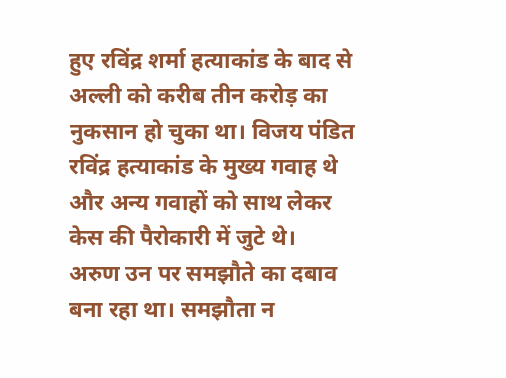हुए रविंद्र शर्मा हत्याकांड के बाद से अल्ली को करीब तीन करोड़ का नुकसान हो चुका था। विजय पंडित रविंद्र हत्याकांड के मुख्य गवाह थे और अन्य गवाहों को साथ लेकर केस की पैरोकारी में जुटे थे।
अरुण उन पर समझौते का दबाव बना रहा था। समझौता न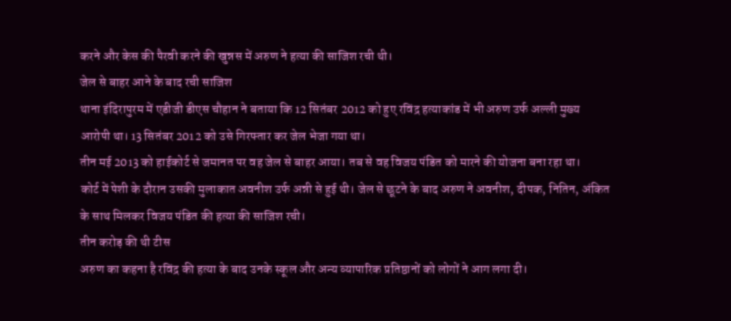करने और केस की पैरवी करने की खुन्नस में अरुण ने हत्या की साजिश रची थी।
जेल से बाहर आने के बाद रची साजिश
थाना इंदिरापुरम में एडीजी डीएस चौहान ने बताया कि 12 सितंबर 2012 को हुए रविंद्र हत्याकांड में भी अरुण उर्फ अल्ली मुख्य आरोपी था। 13 सितंबर 2012 को उसे गिरफ्तार कर जेल भेजा गया था।
तीन मई 2013 को हाईकोर्ट से जमानत पर वह जेल से बाहर आया। तब से वह विजय पंडित को मारने की योजना बना रहा था।
कोर्ट में पेशी के दौरान उसकी मुलाकात अवनीश उर्फ अन्नी से हुई थी। जेल से छूटने के बाद अरुण ने अवनीश, दीपक, नितिन, अंकित के साथ मिलकर विजय पंडित की हत्या की साजिश रची।
तीन करोड़ की थी टीस
अरुण का कहना है रविंद्र की हत्या के बाद उनके स्कूल और अन्य व्यापारिक प्रतिष्ठानों को लोगों ने आग लगा दी।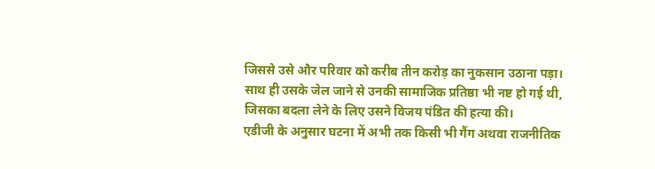जिससे उसे और परिवार को करीब तीन करोड़ का नुकसान उठाना पड़ा।
साथ ही उसके जेल जाने से उनकी सामाजिक प्रतिष्ठा भी नष्ट हो गई थी, जिसका बदला लेने के लिए उसने विजय पंडित की हत्या की।
एडीजी के अनुसार घटना में अभी तक किसी भी गैंग अथवा राजनीतिक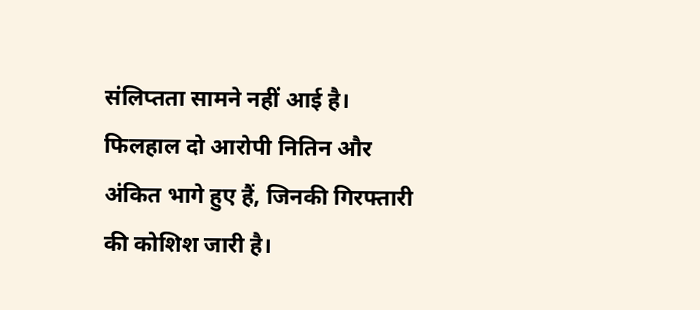संलिप्तता सामने नहीं आई है। फिलहाल दो आरोपी नितिन और अंकित भागे हुए हैं, जिनकी गिरफ्तारी की कोशिश जारी है।